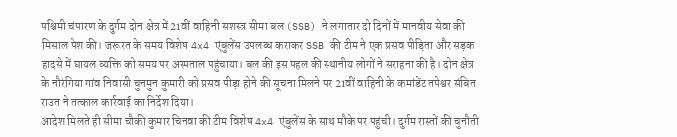पश्चिमी चंपारण के दुर्गम दोन क्षेत्र में 21वीं वाहिनी सशस्त्र सीमा बल (SSB) ने लगातार दो दिनों में मानवीय सेवा की मिसाल पेश की। जरूरत के समय विशेष 4x4 एंबुलेंस उपलब्ध कराकर SSB की टीम ने एक प्रसव पीड़िता और सड़क हादसे में घायल व्यक्ति को समय पर अस्पताल पहुंचाया। बल की इस पहल की स्थानीय लोगों ने सराहना की है। दोन क्षेत्र के नौरंगिया गांव निवासी चुनमुन कुमारी को प्रसव पीड़ा होने की सूचना मिलने पर 21वीं वाहिनी के कमांडेंट तपेश्वर संबित राउत ने तत्काल कार्रवाई का निर्देश दिया।
आदेश मिलते ही सीमा चौकी कुमार चिनवा की टीम विशेष 4x4 एंबुलेंस के साथ मौके पर पहुंची। दुर्गम रास्तों की चुनौती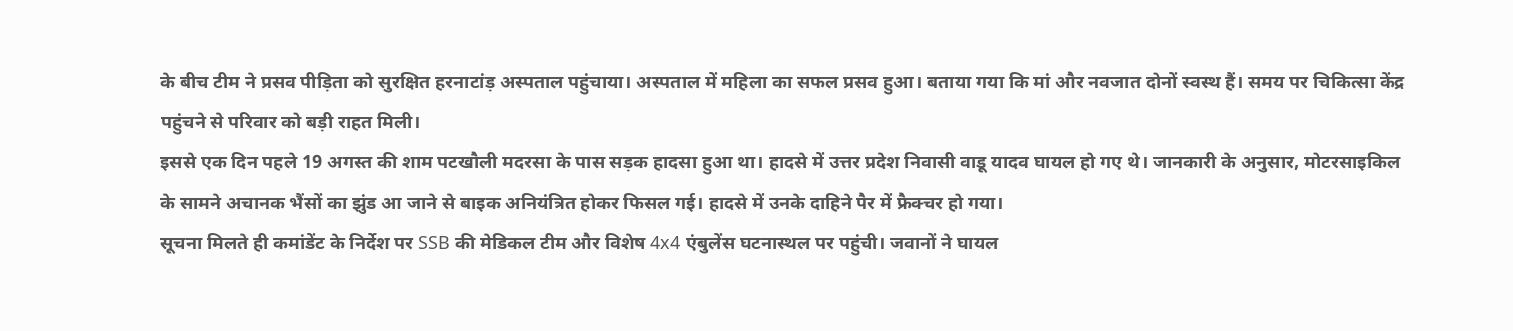के बीच टीम ने प्रसव पीड़िता को सुरक्षित हरनाटांड़ अस्पताल पहुंचाया। अस्पताल में महिला का सफल प्रसव हुआ। बताया गया कि मां और नवजात दोनों स्वस्थ हैं। समय पर चिकित्सा केंद्र पहुंचने से परिवार को बड़ी राहत मिली।
इससे एक दिन पहले 19 अगस्त की शाम पटखौली मदरसा के पास सड़क हादसा हुआ था। हादसे में उत्तर प्रदेश निवासी वाडू यादव घायल हो गए थे। जानकारी के अनुसार, मोटरसाइकिल के सामने अचानक भैंसों का झुंड आ जाने से बाइक अनियंत्रित होकर फिसल गई। हादसे में उनके दाहिने पैर में फ्रैक्चर हो गया।
सूचना मिलते ही कमांडेंट के निर्देश पर SSB की मेडिकल टीम और विशेष 4x4 एंबुलेंस घटनास्थल पर पहुंची। जवानों ने घायल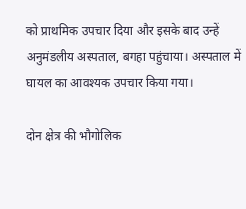को प्राथमिक उपचार दिया और इसके बाद उन्हें अनुमंडलीय अस्पताल, बगहा पहुंचाया। अस्पताल में घायल का आवश्यक उपचार किया गया।

दोन क्षेत्र की भौगोलिक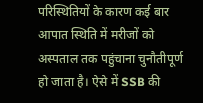परिस्थितियों के कारण कई बार आपात स्थिति में मरीजों को अस्पताल तक पहुंचाना चुनौतीपूर्ण हो जाता है। ऐसे में SSB की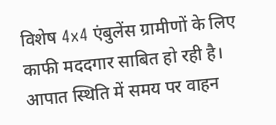विशेष 4x4 एंबुलेंस ग्रामीणों के लिए काफी मददगार साबित हो रही है। आपात स्थिति में समय पर वाहन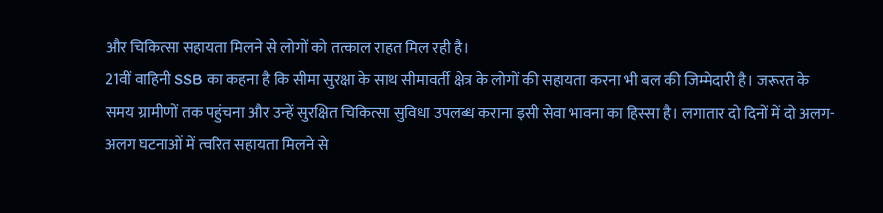और चिकित्सा सहायता मिलने से लोगों को तत्काल राहत मिल रही है।
21वीं वाहिनी SSB का कहना है कि सीमा सुरक्षा के साथ सीमावर्ती क्षेत्र के लोगों की सहायता करना भी बल की जिम्मेदारी है। जरूरत के समय ग्रामीणों तक पहुंचना और उन्हें सुरक्षित चिकित्सा सुविधा उपलब्ध कराना इसी सेवा भावना का हिस्सा है। लगातार दो दिनों में दो अलग-अलग घटनाओं में त्वरित सहायता मिलने से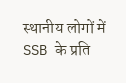स्थानीय लोगों में SSB के प्रति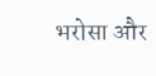भरोसा और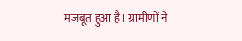मजबूत हुआ है। ग्रामीणों ने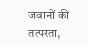जवानों की तत्परता,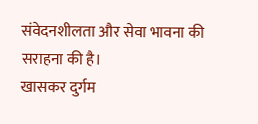संवेदनशीलता और सेवा भावना की सराहना की है।
खासकर दुर्गम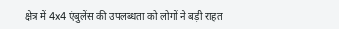क्षेत्र में 4x4 एंबुलेंस की उपलब्धता को लोगों ने बड़ी राहत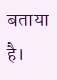बताया है।